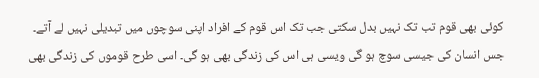کوئی بھی قوم تب تک نہیں بدل سکتی جب تک اس قوم کے افراد اپنی سوچوں میں تبدیلی نہیں لے آتے۔ جس انسان کی جیسی سوچ ہو گی ویسی ہی اس کی زندگی بھی ہو گی۔ اسی طرح قوموں کی زندگی بھی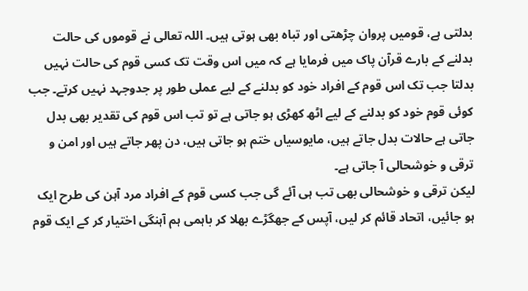بدلتی ہے، قومیں پروان چڑھتی اور تباہ بھی ہوتی ہیں۔ اللہ تعالی نے قوموں کی حالت بدلنے کے بارے قرآن پاک میں فرمایا ہے کہ میں اس وقت تک کسی قوم کی حالت نہیں بدلتا جب تک اس قوم کے افراد خود کو بدلنے کے لیے عملی طور پر جدوجہد نہیں کرتے۔ جب کوئی قوم خود کو بدلنے کے لیے اٹھ کھڑی ہو جاتی ہے تو تب اس قوم کی تقدیر بھی بدل جاتی ہے حالات بدل جاتے ہیں، مایوسیاں ختم ہو جاتی ہیں، دن پھر جاتے ہیں اور امن و ترقی و خوشحالی آ جاتی ہے۔
لیکن ترقی و خوشحالی بھی تب ہی آئے گی جب کسی قوم کے افراد مرد آہن کی طرح ایک ہو جائیں، اتحاد قائم کر لیں، آپس کے جھگڑے بھلا کر باہمی ہم آہنگی اختیار کر کے ایک قوم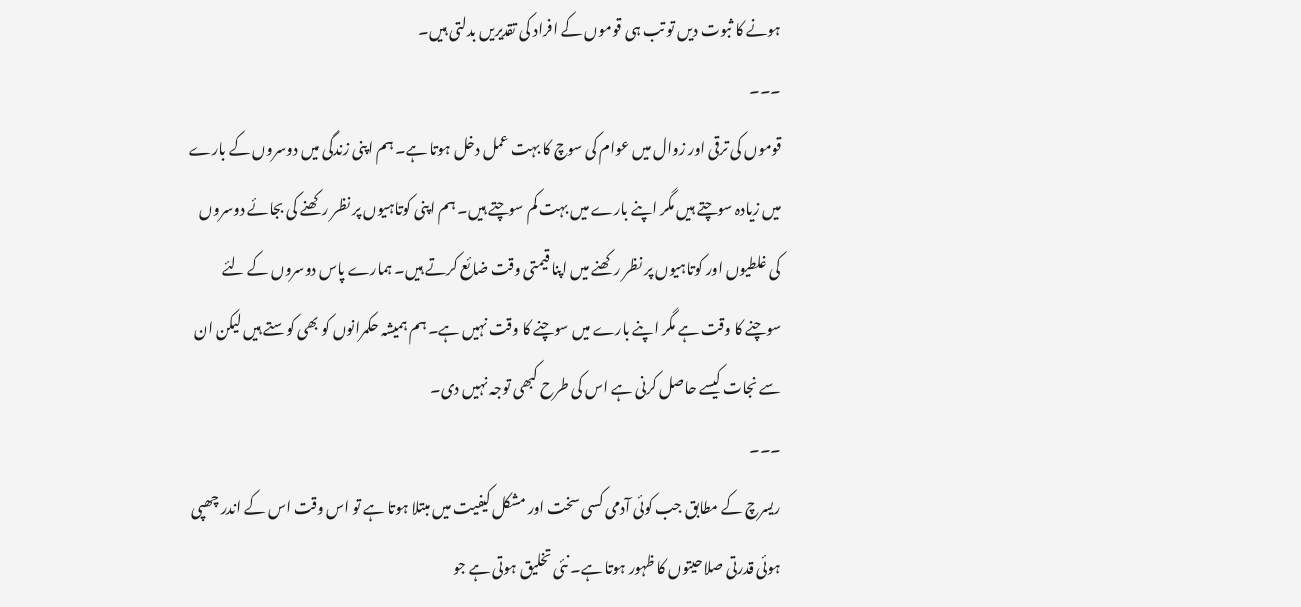ہونے کا ثبوت دیں تو تب ہی قوموں کے افراد کی تقدیریں بدلتی ہیں۔
۔۔۔
قوموں کی ترقی اور زوال میں عوام کی سوچ کا بہت عمل دخل ہوتا ہے۔ ہم اپنی زندگی میں دوسروں کے بارے میں زیادہ سوچتے ہیں مگر اپنے بارے میں بہت کم سوچتے ہیں۔ ہم اپنی کوتاہیوں پر نظر رکھنے کی بجائے دوسروں کی غلطیوں اور کوتاہیوں پر نظر رکھنے میں اپنا قیمتی وقت ضائع کرتے ہیں۔ ہمارے پاس دوسروں کے لئے سوچنے کا وقت ہے مگر اپنے بارے میں سوچنے کا وقت نہیں ہے۔ ہم ہمیشہ حکمرانوں کو بھی کوستے ہیں لیکن ان سے نجات کیسے حاصل کرنی ہے اس کی طرح کبھی توجہ نہیں دی۔
۔۔۔
ریسرچ کے مطابق جب کوئی آدمی کسی سخت اور مشکل کیفیت میں مبتلا ہوتا ہے تو اس وقت اس کے اندر چھپی ہوئی قدرتی صلاحیتوں کا ظہور ہوتا ہے۔ نئی تخلیق ہوتی ہے جو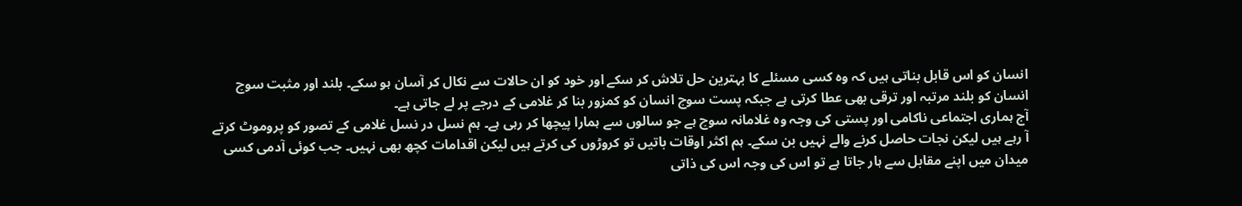انسان کو اس قابل بناتی ہیں کہ وہ کسی مسئلے کا بہترین حل تلاش کر سکے اور خود کو ان حالات سے نکال کر آسان ہو سکے۔ بلند اور مثبت سوچ انسان کو بلند مرتبہ اور ترقی بھی عطا کرتی ہے جبکہ پست سوچ انسان کو کمزور بنا کر غلامی کے درجے پر لے جاتی ہے۔
آج ہماری اجتماعی ناکامی اور پستی کی وجہ وہ غلامانہ سوچ ہے جو سالوں سے ہمارا پیچھا کر رہی ہے۔ ہم نسل در نسل غلامی کے تصور کو پروموٹ کرتے آ رہے ہیں لیکن نجات حاصل کرنے والے نہیں بن سکے۔ ہم اکثر اوقات باتیں تو کروڑوں کی کرتے ہیں لیکن اقدامات کچھ بھی نہیں۔ جب کوئی آدمی کسی میدان میں اپنے مقابل سے ہار جاتا ہے تو اس کی وجہ اس کی ذاتی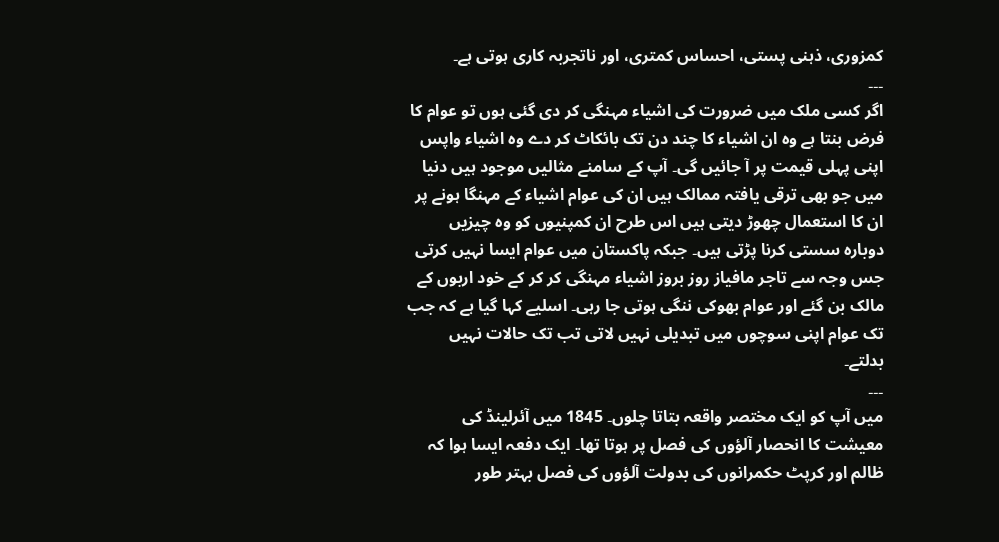کمزوری، ذہنی پستی، احساس کمتری، اور ناتجربہ کاری ہوتی ہے۔
۔۔۔
اگر کسی ملک میں ضرورت کی اشیاء مہنگی کر دی گئی ہوں تو عوام کا فرض بنتا ہے وہ ان اشیاء کا چند دن تک بائکاٹ کر دے وہ اشیاء واپس اپنی پہلی قیمت پر آ جائیں گی۔ آپ کے سامنے مثالیں موجود ہیں دنیا میں جو بھی ترقی یافتہ ممالک ہیں ان کی عوام اشیاء کے مہنگا ہونے پر ان کا استعمال چھوڑ دیتی ہیں اس طرح ان کمپنیوں کو وہ چیزیں دوبارہ سستی کرنا پڑتی ہیں۔ جبکہ پاکستان میں عوام ایسا نہیں کرتی جس وجہ سے تاجر مافیاز روز بروز اشیاء مہنگی کر کر کے خود اربوں کے مالک بن گئے اور عوام بھوکی ننگی ہوتی جا رہی۔ اسلیے کہا گیا ہے کہ جب تک عوام اپنی سوچوں میں تبدیلی نہیں لاتی تب تک حالات نہیں بدلتے۔
۔۔۔
میں آپ کو ایک مختصر واقعہ بتاتا چلوں۔ 1845 میں آئرلینڈ کی معیشت کا انحصار آلؤوں کی فصل پر ہوتا تھا۔ ایک دفعہ ایسا ہوا کہ ظالم اور کرپٹ حکمرانوں کی بدولت آلؤوں کی فصل بہتر طور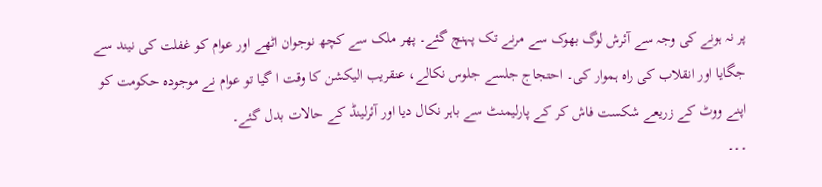پر نہ ہونے کی وجہ سے آئرش لوگ بھوک سے مرنے تک پہنچ گئے۔ پھر ملک سے کچھ نوجوان اٹھے اور عوام کو غفلت کی نیند سے جگایا اور انقلاب کی راہ ہموار کی۔ احتجاج جلسے جلوس نکالے، عنقریب الیکشن کا وقت ا گیا تو عوام نے موجودہ حکومت کو اپنے ووٹ کے زریعے شکست فاش کر کے پارلیمنٹ سے باہر نکال دیا اور آئرلینڈ کے حالات بدل گئے۔
۔۔۔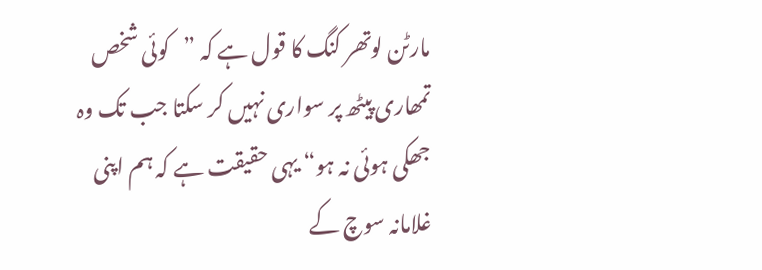مارٹن لوتھر کنگ کا قول ہے کہ ”کوئی شخص تمھاری پیٹھ پر سواری نہیں کر سکتا جب تک وہ جھکی ہوئی نہ ہو“ یہی حقیقت ہے کہ ہم اپنی غلامانہ سوچ کے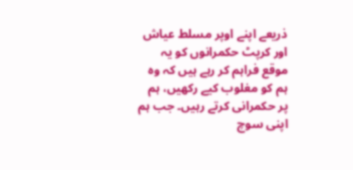ذریعے اپنے اوپر مسلط عیاش اور کرپٹ حکمرانوں کو یہ موقع فراہم کر رہے ہیں کہ وہ ہم کو مغلوب کیے رکھیں، ہم پر حکمرانی کرتے رہیں۔ جب ہم اپنی سوچ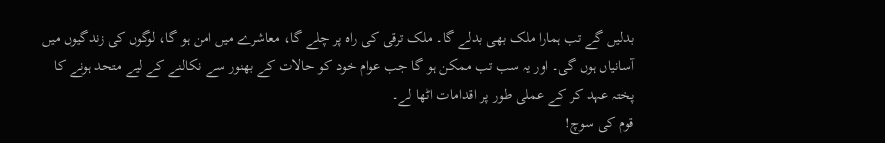بدلیں گے تب ہمارا ملک بھی بدلے گا۔ ملک ترقی کی راہ پر چلے گا، معاشرے میں امن ہو گا، لوگوں کی زندگیوں میں آسانیاں ہوں گی۔ اور یہ سب تب ممکن ہو گا جب عوام خود کو حالات کے بھنور سے نکالنے کے لیے متحد ہونے کا پختہ عہد کر کے عملی طور پر اقدامات اٹھا لے۔
قوم کی سوچ!